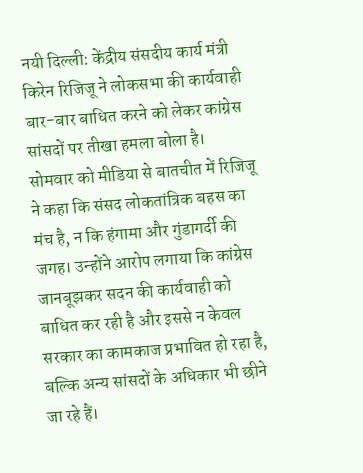नयी दिल्ली: केंद्रीय संसदीय कार्य मंत्री किरेन रिजिजू ने लोकसभा की कार्यवाही बार-बार बाधित करने को लेकर कांग्रेस सांसदों पर तीखा हमला बोला है। सोमवार को मीडिया से बातचीत में रिजिजू ने कहा कि संसद लोकतांत्रिक बहस का मंच है, न कि हंगामा और गुंडागर्दी की जगह। उन्होंने आरोप लगाया कि कांग्रेस जानबूझकर सदन की कार्यवाही को बाधित कर रही है और इससे न केवल सरकार का कामकाज प्रभावित हो रहा है, बल्कि अन्य सांसदों के अधिकार भी छीने जा रहे हैं।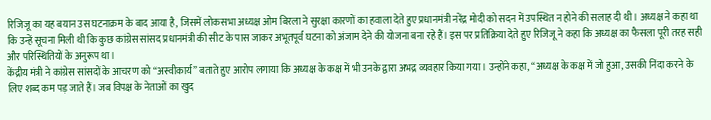रिजिजू का यह बयान उस घटनाक्रम के बाद आया है, जिसमें लोकसभा अध्यक्ष ओम बिरला ने सुरक्षा कारणों का हवाला देते हुए प्रधानमंत्री नरेंद्र मोदी को सदन में उपस्थित न होने की सलाह दी थी। अध्यक्ष ने कहा था कि उन्हें सूचना मिली थी कि कुछ कांग्रेस सांसद प्रधानमंत्री की सीट के पास जाकर अभूतपूर्व घटना को अंजाम देने की योजना बना रहे हैं। इस पर प्रतिक्रिया देते हुए रिजिजू ने कहा कि अध्यक्ष का फैसला पूरी तरह सही और परिस्थितियों के अनुरूप था।
केंद्रीय मंत्री ने कांग्रेस सांसदों के आचरण को “अस्वीकार्य” बताते हुए आरोप लगाया कि अध्यक्ष के कक्ष में भी उनके द्वारा अभद्र व्यवहार किया गया। उन्होंने कहा, “अध्यक्ष के कक्ष में जो हुआ, उसकी निंदा करने के लिए शब्द कम पड़ जाते हैं। जब विपक्ष के नेताओं का खुद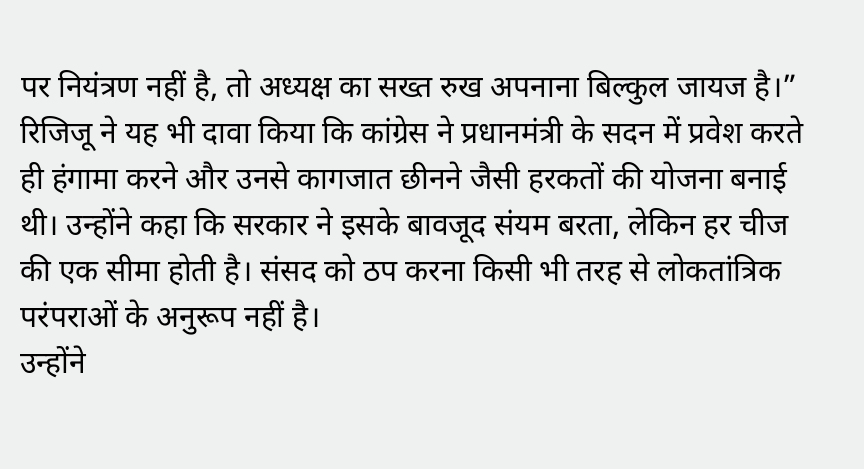पर नियंत्रण नहीं है, तो अध्यक्ष का सख्त रुख अपनाना बिल्कुल जायज है।”
रिजिजू ने यह भी दावा किया कि कांग्रेस ने प्रधानमंत्री के सदन में प्रवेश करते ही हंगामा करने और उनसे कागजात छीनने जैसी हरकतों की योजना बनाई थी। उन्होंने कहा कि सरकार ने इसके बावजूद संयम बरता, लेकिन हर चीज की एक सीमा होती है। संसद को ठप करना किसी भी तरह से लोकतांत्रिक परंपराओं के अनुरूप नहीं है।
उन्होंने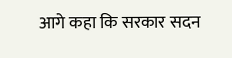आगे कहा कि सरकार सदन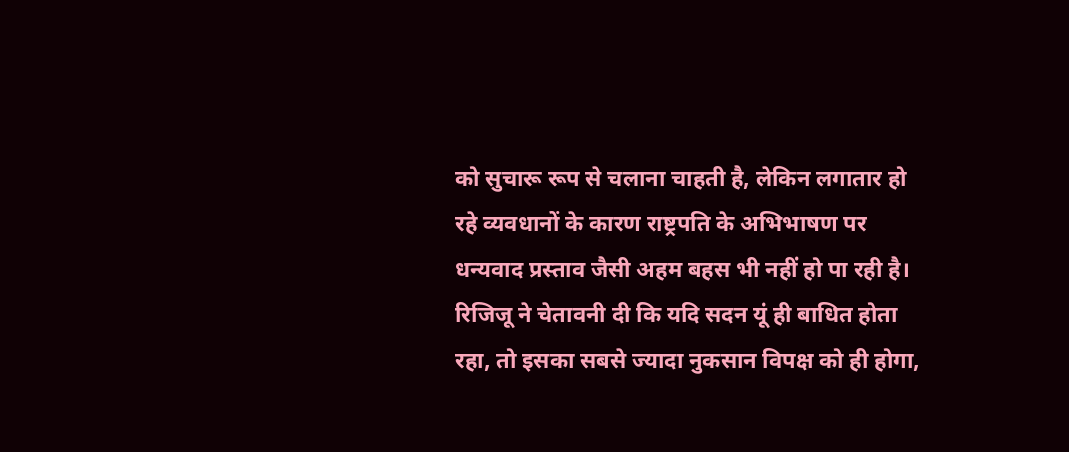को सुचारू रूप से चलाना चाहती है, लेकिन लगातार हो रहे व्यवधानों के कारण राष्ट्रपति के अभिभाषण पर धन्यवाद प्रस्ताव जैसी अहम बहस भी नहीं हो पा रही है। रिजिजू ने चेतावनी दी कि यदि सदन यूं ही बाधित होता रहा, तो इसका सबसे ज्यादा नुकसान विपक्ष को ही होगा,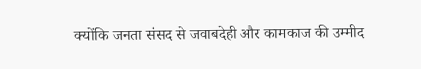क्योंकि जनता संसद से जवाबदेही और कामकाज की उम्मीद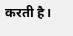करती है।